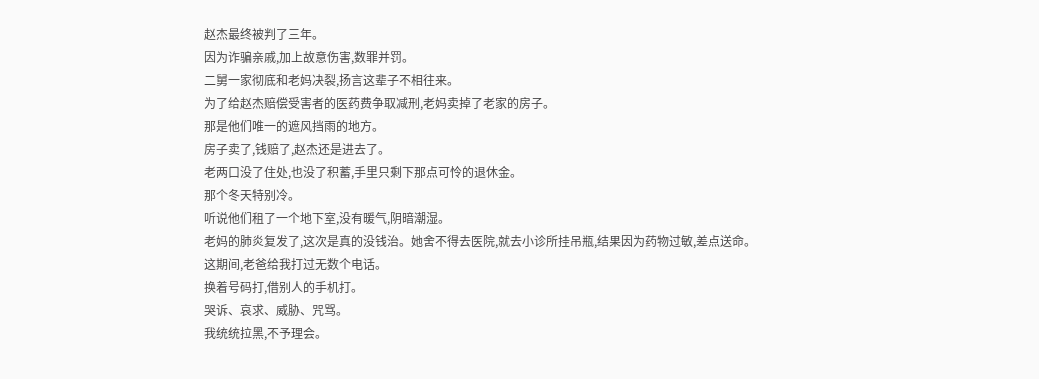赵杰最终被判了三年。
因为诈骗亲戚,加上故意伤害,数罪并罚。
二舅一家彻底和老妈决裂,扬言这辈子不相往来。
为了给赵杰赔偿受害者的医药费争取减刑,老妈卖掉了老家的房子。
那是他们唯一的遮风挡雨的地方。
房子卖了,钱赔了,赵杰还是进去了。
老两口没了住处,也没了积蓄,手里只剩下那点可怜的退休金。
那个冬天特别冷。
听说他们租了一个地下室,没有暖气,阴暗潮湿。
老妈的肺炎复发了,这次是真的没钱治。她舍不得去医院,就去小诊所挂吊瓶,结果因为药物过敏,差点送命。
这期间,老爸给我打过无数个电话。
换着号码打,借别人的手机打。
哭诉、哀求、威胁、咒骂。
我统统拉黑,不予理会。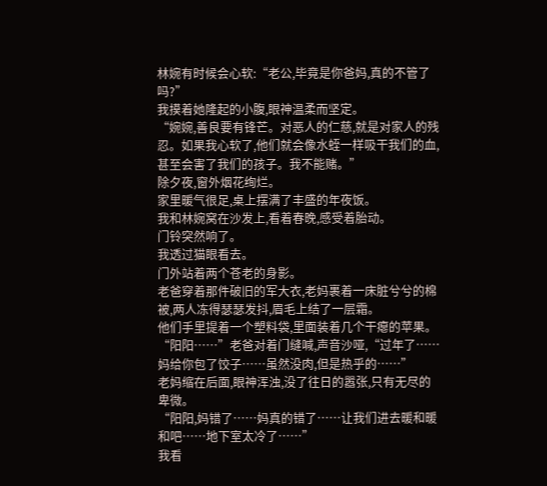林婉有时候会心软:“老公,毕竟是你爸妈,真的不管了吗?”
我摸着她隆起的小腹,眼神温柔而坚定。
“婉婉,善良要有锋芒。对恶人的仁慈,就是对家人的残忍。如果我心软了,他们就会像水蛭一样吸干我们的血,甚至会害了我们的孩子。我不能赌。”
除夕夜,窗外烟花绚烂。
家里暖气很足,桌上摆满了丰盛的年夜饭。
我和林婉窝在沙发上,看着春晚,感受着胎动。
门铃突然响了。
我透过猫眼看去。
门外站着两个苍老的身影。
老爸穿着那件破旧的军大衣,老妈裹着一床脏兮兮的棉被,两人冻得瑟瑟发抖,眉毛上结了一层霜。
他们手里提着一个塑料袋,里面装着几个干瘪的苹果。
“阳阳……”老爸对着门缝喊,声音沙哑,“过年了……妈给你包了饺子……虽然没肉,但是热乎的……”
老妈缩在后面,眼神浑浊,没了往日的嚣张,只有无尽的卑微。
“阳阳,妈错了……妈真的错了……让我们进去暖和暖和吧……地下室太冷了……”
我看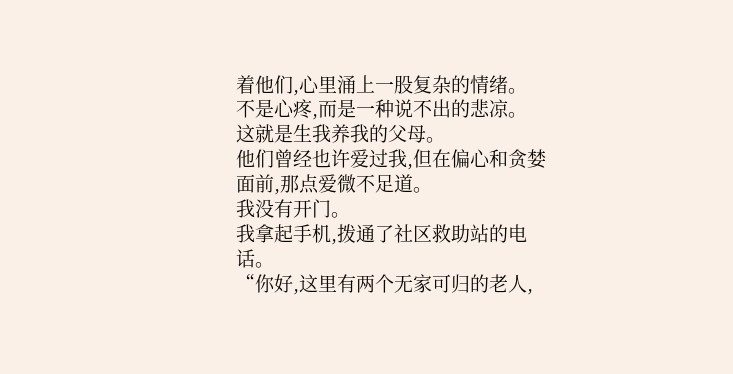着他们,心里涌上一股复杂的情绪。
不是心疼,而是一种说不出的悲凉。
这就是生我养我的父母。
他们曾经也许爱过我,但在偏心和贪婪面前,那点爱微不足道。
我没有开门。
我拿起手机,拨通了社区救助站的电话。
“你好,这里有两个无家可归的老人,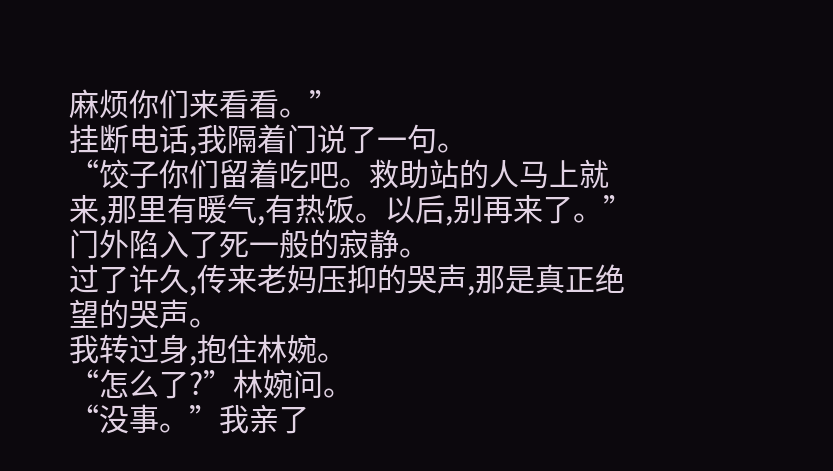麻烦你们来看看。”
挂断电话,我隔着门说了一句。
“饺子你们留着吃吧。救助站的人马上就来,那里有暖气,有热饭。以后,别再来了。”
门外陷入了死一般的寂静。
过了许久,传来老妈压抑的哭声,那是真正绝望的哭声。
我转过身,抱住林婉。
“怎么了?”林婉问。
“没事。”我亲了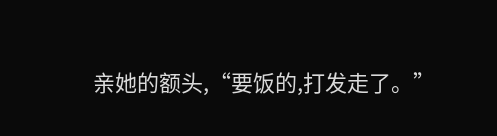亲她的额头,“要饭的,打发走了。”